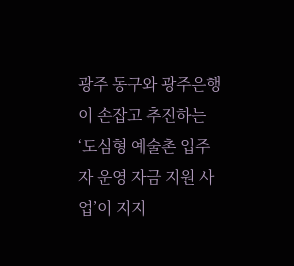광주 동구와 광주은행이 손잡고 추진하는 ‘도심형 예술촌 입주자 운영 자금 지원 사업’이 지지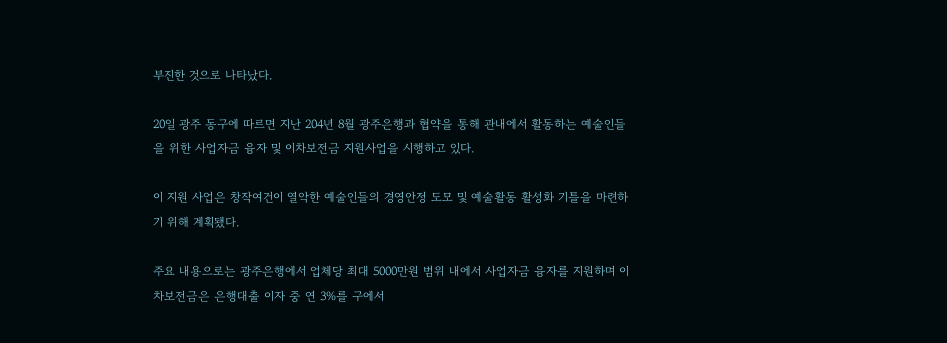부진한 것으로 나타났다.

20일 광주 동구에 따르면 지난 204년 8월 광주은행과 협약을 통해 관내에서 활동하는 예술인들을 위한 사업자금 융자 및 이차보전금 지원사업을 시행하고 있다.

이 지원 사업은 창작여건이 열악한 예술인들의 경영안정 도모 및 예술활동 활성화 기틀을 마련하기 위해 계획됐다.

주요 내용으로는 광주은행에서 업체당 최대 5000만원 범위 내에서 사업자금 융자를 지원하며 이차보전금은 은행대출 이자 중 연 3%를 구에서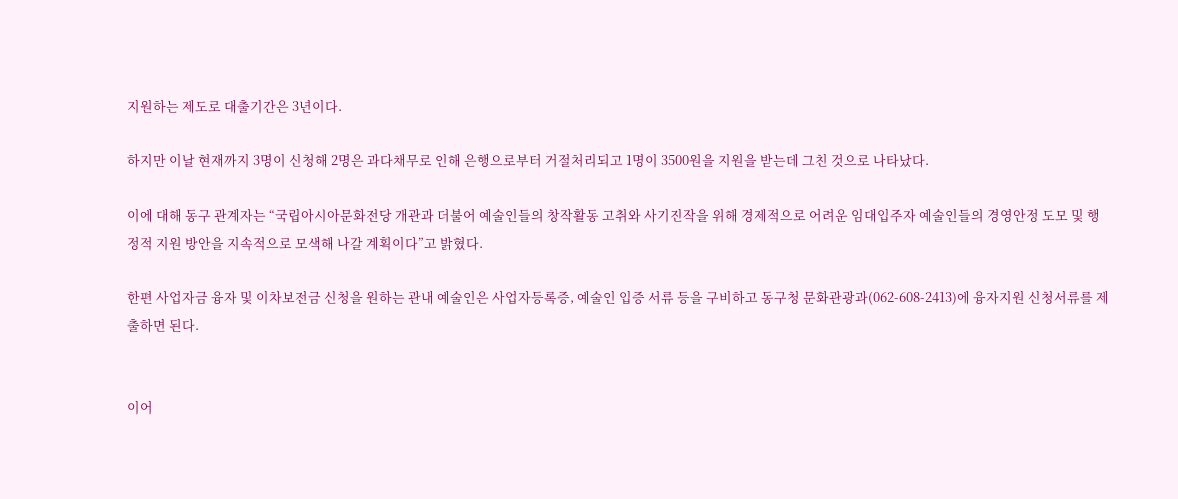지원하는 제도로 대출기간은 3년이다.

하지만 이날 현재까지 3명이 신청해 2명은 과다채무로 인해 은행으로부터 거절처리되고 1명이 3500원을 지원을 받는데 그친 것으로 나타났다.

이에 대해 동구 관계자는 “국립아시아문화전당 개관과 더불어 예술인들의 창작활동 고취와 사기진작을 위해 경제적으로 어려운 임대입주자 예술인들의 경영안정 도모 및 행정적 지원 방안을 지속적으로 모색해 나갈 계획이다”고 밝혔다.

한편 사업자금 융자 및 이차보전금 신청을 원하는 관내 예술인은 사업자등록증, 예술인 입증 서류 등을 구비하고 동구청 문화관광과(062-608-2413)에 융자지원 신청서류를 제출하면 된다.


이어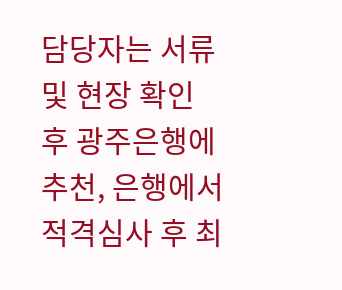담당자는 서류 및 현장 확인 후 광주은행에 추천, 은행에서 적격심사 후 최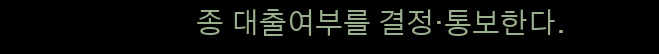종 대출여부를 결정·통보한다.